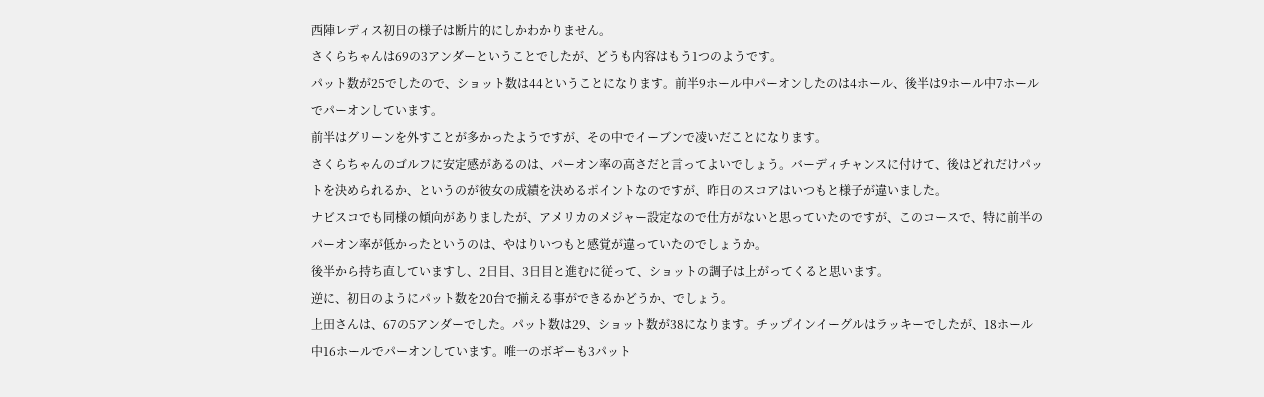西陣レディス初日の様子は断片的にしかわかりません。
さくらちゃんは69の3アンダーということでしたが、どうも内容はもう1つのようです。
パット数が25でしたので、ショット数は44ということになります。前半9ホール中パーオンしたのは4ホール、後半は9ホール中7ホールでパーオンしています。
前半はグリーンを外すことが多かったようですが、その中でイーブンで凌いだことになります。
さくらちゃんのゴルフに安定感があるのは、パーオン率の高さだと言ってよいでしょう。バーディチャンスに付けて、後はどれだけパットを決められるか、というのが彼女の成績を決めるポイントなのですが、昨日のスコアはいつもと様子が違いました。
ナビスコでも同様の傾向がありましたが、アメリカのメジャー設定なので仕方がないと思っていたのですが、このコースで、特に前半のパーオン率が低かったというのは、やはりいつもと感覚が違っていたのでしょうか。
後半から持ち直していますし、2日目、3日目と進むに従って、ショットの調子は上がってくると思います。
逆に、初日のようにパット数を20台で揃える事ができるかどうか、でしょう。
上田さんは、67の5アンダーでした。パット数は29、ショット数が38になります。チップインイーグルはラッキーでしたが、18ホール中16ホールでパーオンしています。唯一のボギーも3パット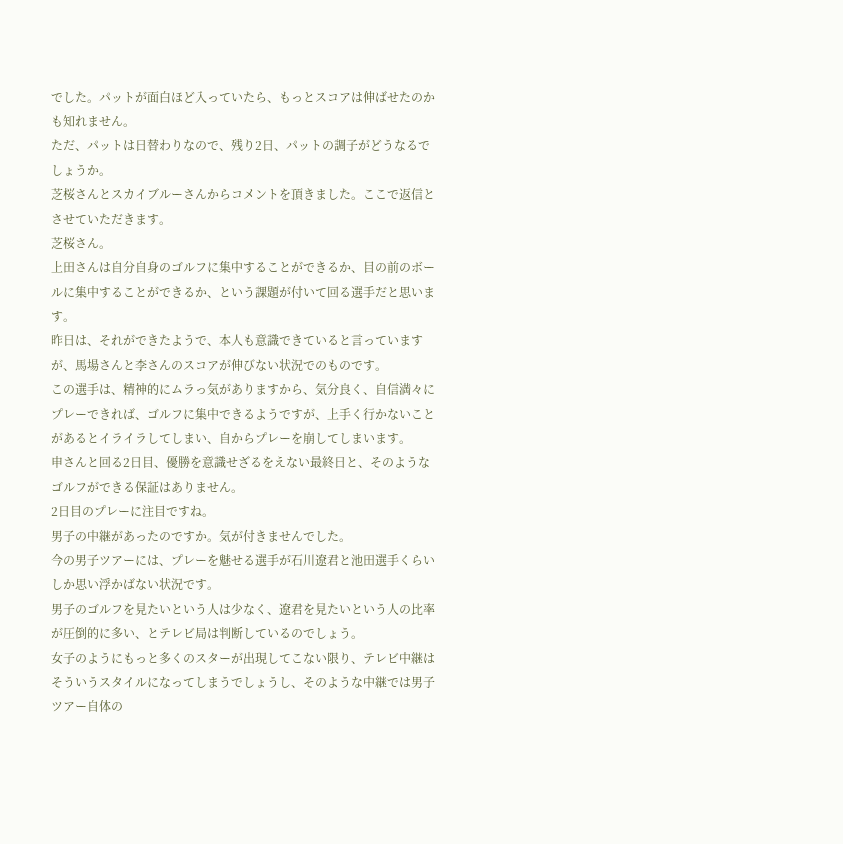でした。パットが面白ほど入っていたら、もっとスコアは伸ばせたのかも知れません。
ただ、パットは日替わりなので、残り2日、パットの調子がどうなるでしょうか。
芝桜さんとスカイブルーさんからコメントを頂きました。ここで返信とさせていただきます。
芝桜さん。
上田さんは自分自身のゴルフに集中することができるか、目の前のボールに集中することができるか、という課題が付いて回る選手だと思います。
昨日は、それができたようで、本人も意識できていると言っていますが、馬場さんと李さんのスコアが伸びない状況でのものです。
この選手は、精神的にムラっ気がありますから、気分良く、自信満々にプレーできれば、ゴルフに集中できるようですが、上手く行かないことがあるとイライラしてしまい、自からプレーを崩してしまいます。
申さんと回る2日目、優勝を意識せざるをえない最終日と、そのようなゴルフができる保証はありません。
2日目のプレーに注目ですね。
男子の中継があったのですか。気が付きませんでした。
今の男子ツアーには、プレーを魅せる選手が石川遼君と池田選手くらいしか思い浮かばない状況です。
男子のゴルフを見たいという人は少なく、遼君を見たいという人の比率が圧倒的に多い、とテレビ局は判断しているのでしょう。
女子のようにもっと多くのスターが出現してこない限り、テレビ中継はそういうスタイルになってしまうでしょうし、そのような中継では男子ツアー自体の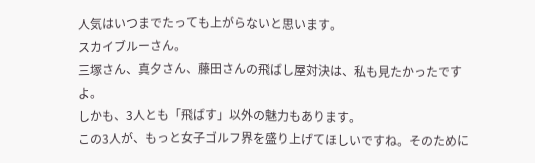人気はいつまでたっても上がらないと思います。
スカイブルーさん。
三塚さん、真夕さん、藤田さんの飛ばし屋対決は、私も見たかったですよ。
しかも、3人とも「飛ばす」以外の魅力もあります。
この3人が、もっと女子ゴルフ界を盛り上げてほしいですね。そのために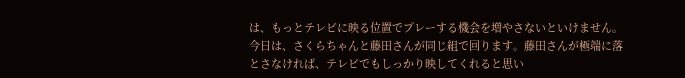は、もっとテレビに映る位置でプレーする機会を増やさないといけません。
今日は、さくらちゃんと藤田さんが同じ組で回ります。藤田さんが極端に落とさなければ、テレビでもしっかり映してくれると思い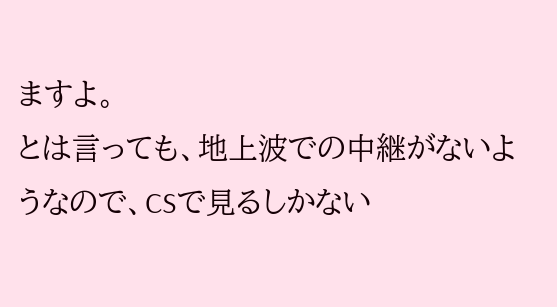ますよ。
とは言っても、地上波での中継がないようなので、CSで見るしかない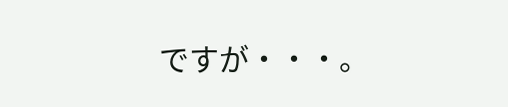ですが・・・。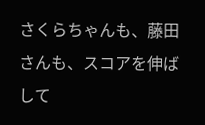さくらちゃんも、藤田さんも、スコアを伸ばして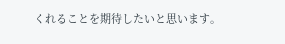くれることを期待したいと思います。